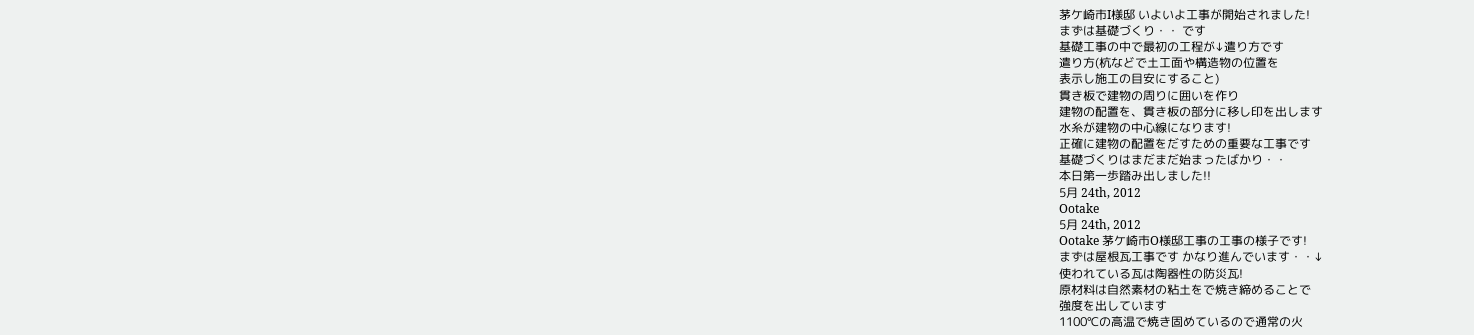茅ケ崎市I様邸 いよいよ工事が開始されました!
まずは基礎づくり・・ です
基礎工事の中で最初の工程が↓遣り方です
遣り方(杭などで土工面や構造物の位置を
表示し施工の目安にすること)
貫き板で建物の周りに囲いを作り
建物の配置を、貫き板の部分に移し印を出します
水糸が建物の中心線になります!
正確に建物の配置をだすための重要な工事です
基礎づくりはまだまだ始まったばかり・・
本日第一歩踏み出しました!!
5月 24th, 2012
Ootake
5月 24th, 2012
Ootake 茅ケ崎市O様邸工事の工事の様子です!
まずは屋根瓦工事です かなり進んでいます・・↓
使われている瓦は陶器性の防災瓦!
原材料は自然素材の粘土をで焼き締めることで
強度を出しています
1100℃の高温で焼き固めているので通常の火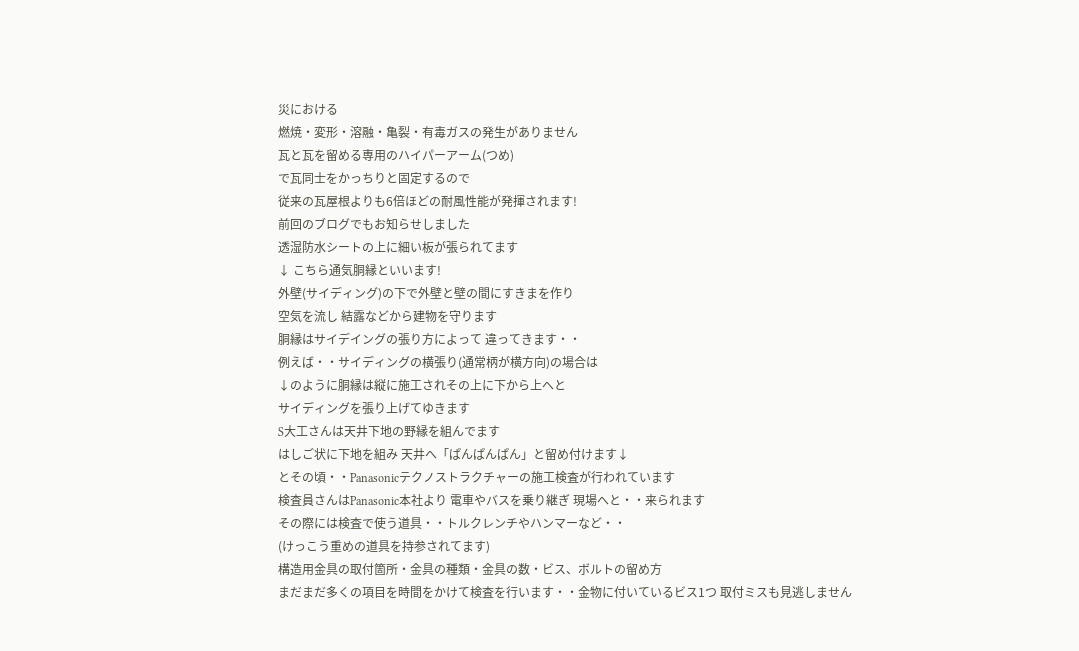災における
燃焼・変形・溶融・亀裂・有毒ガスの発生がありません
瓦と瓦を留める専用のハイパーアーム(つめ)
で瓦同士をかっちりと固定するので
従来の瓦屋根よりも6倍ほどの耐風性能が発揮されます!
前回のブログでもお知らせしました
透湿防水シートの上に細い板が張られてます
↓ こちら通気胴縁といいます!
外壁(サイディング)の下で外壁と壁の間にすきまを作り
空気を流し 結露などから建物を守ります
胴縁はサイデイングの張り方によって 違ってきます・・
例えば・・サイディングの横張り(通常柄が横方向)の場合は
↓のように胴縁は縦に施工されその上に下から上へと
サイディングを張り上げてゆきます
S大工さんは天井下地の野縁を組んでます
はしご状に下地を組み 天井へ「ぱんぱんぱん」と留め付けます↓
とその頃・・Panasonicテクノストラクチャーの施工検査が行われています
検査員さんはPanasonic本社より 電車やバスを乗り継ぎ 現場へと・・来られます
その際には検査で使う道具・・トルクレンチやハンマーなど・・
(けっこう重めの道具を持参されてます)
構造用金具の取付箇所・金具の種類・金具の数・ビス、ボルトの留め方
まだまだ多くの項目を時間をかけて検査を行います・・金物に付いているビス1つ 取付ミスも見逃しません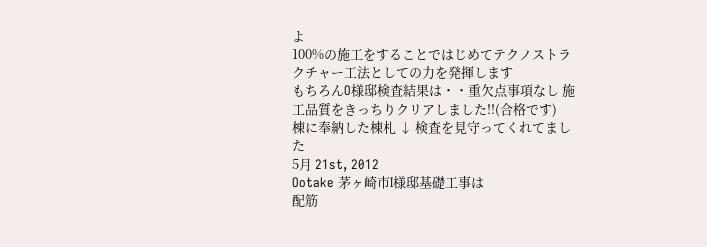よ
100%の施工をすることではじめてテクノストラクチャー工法としての力を発揮します
もちろんO様邸検査結果は・・重欠点事項なし 施工品質をきっちりクリアしました!!(合格です)
棟に奉納した棟札 ↓ 検査を見守ってくれてました
5月 21st, 2012
Ootake 茅ヶ崎市I様邸基礎工事は
配筋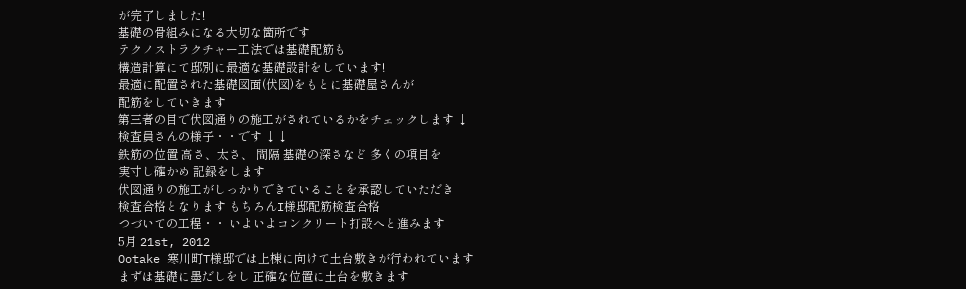が完了しました!
基礎の骨組みになる大切な箇所です
テクノストラクチャー工法では基礎配筋も
構造計算にて邸別に最適な基礎設計をしています!
最適に配置された基礎図面(伏図)をもとに基礎屋さんが
配筋をしていきます
第三者の目で伏図通りの施工がされているかをチェックします ↓
検査員さんの様子・・です ↓↓
鉄筋の位置 高さ、太さ、 間隔 基礎の深さなど 多くの項目を
実寸し確かめ 記録をします
伏図通りの施工がしっかりできていることを承認していただき
検査合格となります もちろんI様邸配筋検査合格
つづいての工程・・ いよいよコンクリート打設へと進みます
5月 21st, 2012
Ootake 寒川町T様邸では上棟に向けて土台敷きが行われています
まずは基礎に墨だしをし 正確な位置に土台を敷きます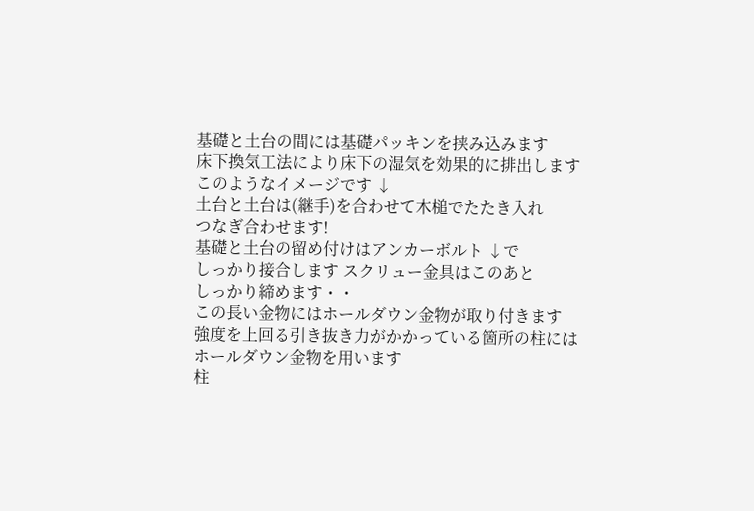基礎と土台の間には基礎パッキンを挟み込みます
床下換気工法により床下の湿気を効果的に排出します
このようなイメージです ↓
土台と土台は(継手)を合わせて木槌でたたき入れ
つなぎ合わせます!
基礎と土台の留め付けはアンカーボルト ↓で
しっかり接合します スクリュー金具はこのあと
しっかり締めます・・
この長い金物にはホールダウン金物が取り付きます
強度を上回る引き抜き力がかかっている箇所の柱には
ホールダウン金物を用います
柱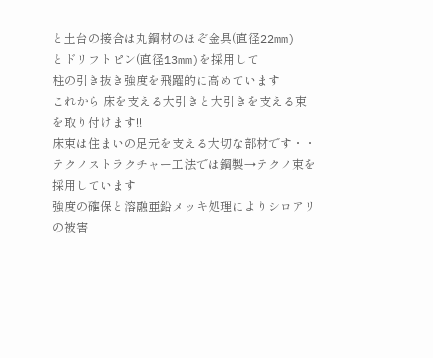と土台の接合は丸鋼材のほぞ金具(直径22mm)
とドリフトピン(直径13mm)を採用して
柱の引き抜き強度を飛躍的に高めています
これから 床を支える大引きと大引きを支える束を取り付けます!!
床束は住まいの足元を支える大切な部材です・・
テクノストラクチャー工法では鋼製→テクノ束を採用しています
強度の確保と溶融亜鉛メッキ処理によりシロアリの被害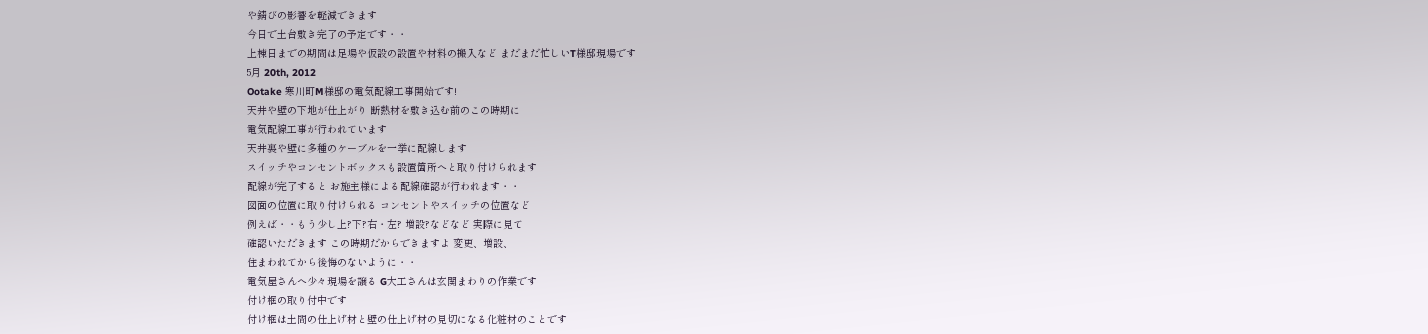や錆びの影響を軽減できます
今日で土台敷き完了の予定です・・
上棟日までの期間は足場や仮設の設置や材料の搬入など まだまだ忙しいT様邸現場です
5月 20th, 2012
Ootake 寒川町M様邸の電気配線工事開始です!
天井や壁の下地が仕上がり 断熱材を敷き込む前のこの時期に
電気配線工事が行われています
天井裏や壁に多種のケーブルを一挙に配線します
スイッチやコンセントボックスも設置箇所へと取り付けられます
配線が完了すると お施主様による配線確認が行われます・・
図面の位置に取り付けられる コンセントやスイッチの位置など
例えば・・もう少し上?下?右・左? 増設?などなど 実際に見て
確認いただきます この時期だからできますよ 変更、増設、
住まわれてから後悔のないように・・
電気屋さんへ少々現場を譲る G大工さんは玄関まわりの作業です
付け框の取り付中です
付け框は土間の仕上げ材と壁の仕上げ材の見切になる化粧材のことです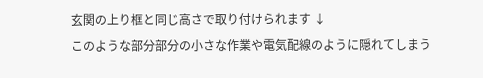玄関の上り框と同じ高さで取り付けられます ↓
このような部分部分の小さな作業や電気配線のように隠れてしまう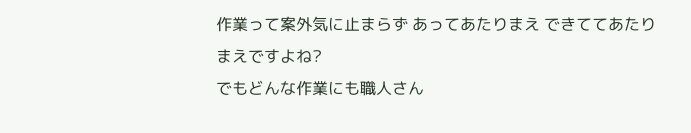作業って案外気に止まらず あってあたりまえ できててあたりまえですよね?
でもどんな作業にも職人さん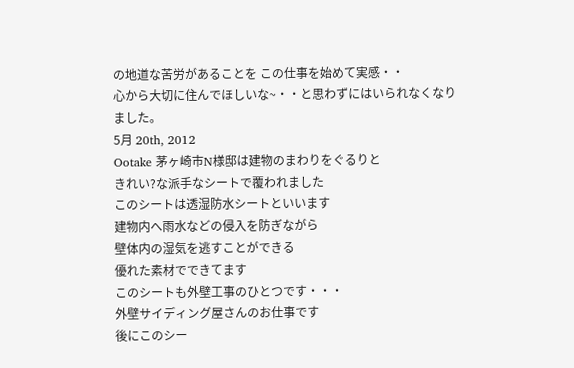の地道な苦労があることを この仕事を始めて実感・・
心から大切に住んでほしいな~・・と思わずにはいられなくなりました。
5月 20th, 2012
Ootake 茅ヶ崎市N様邸は建物のまわりをぐるりと
きれい?な派手なシートで覆われました
このシートは透湿防水シートといいます
建物内へ雨水などの侵入を防ぎながら
壁体内の湿気を逃すことができる
優れた素材でできてます
このシートも外壁工事のひとつです・・・
外壁サイディング屋さんのお仕事です
後にこのシー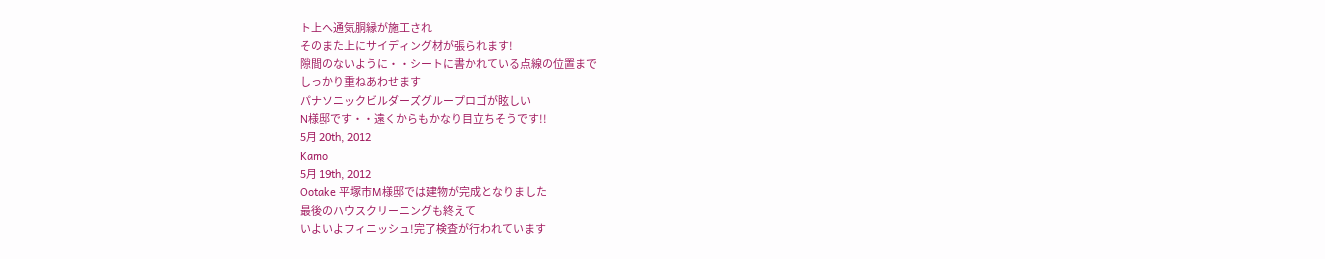ト上へ通気胴縁が施工され
そのまた上にサイディング材が張られます!
隙間のないように・・シートに書かれている点線の位置まで
しっかり重ねあわせます
パナソニックビルダーズグループロゴが眩しい
N様邸です・・遠くからもかなり目立ちそうです!!
5月 20th, 2012
Kamo
5月 19th, 2012
Ootake 平塚市M様邸では建物が完成となりました
最後のハウスクリーニングも終えて
いよいよフィニッシュ!完了検査が行われています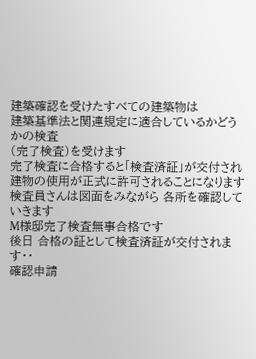建築確認を受けたすべての建築物は
建築基準法と関連規定に適合しているかどうかの検査
(完了検査)を受けます
完了検査に合格すると「検査済証」が交付され
建物の使用が正式に許可されることになります
検査員さんは図面をみながら 各所を確認していきます
M様邸完了検査無事合格です
後日 合格の証として検査済証が交付されます・・
確認申請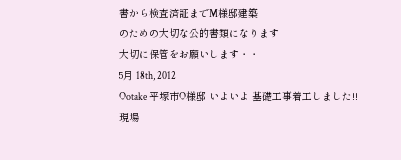書から検査済証までM様邸建築
のための大切な公的書類になります
大切に保管をお願いします・・
5月 18th, 2012
Ootake 平塚市O様邸 いよいよ 基礎工事着工しました!!
現場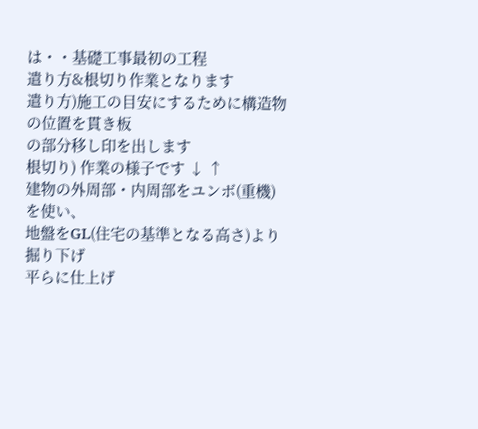は・・基礎工事最初の工程
遣り方&根切り作業となります
遣り方)施工の目安にするために構造物の位置を貫き板
の部分移し印を出します
根切り) 作業の様子です ↓ ↑
建物の外周部・内周部をユンボ(重機)を使い、
地盤をGL(住宅の基準となる高さ)より掘り下げ
平らに仕上げ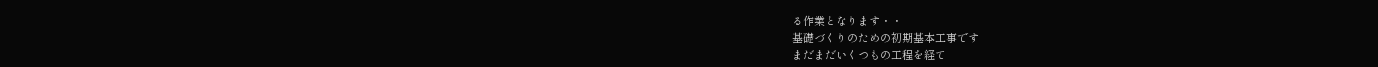る作業となります・・
基礎づくりのための初期基本工事です
まだまだいくつもの工程を経て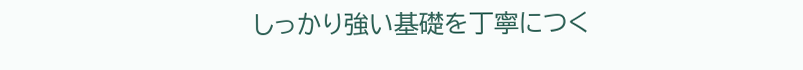しっかり強い基礎を丁寧につく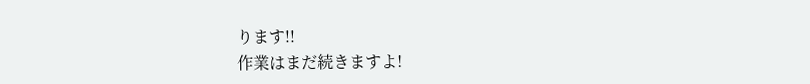ります!!
作業はまだ続きますよ!